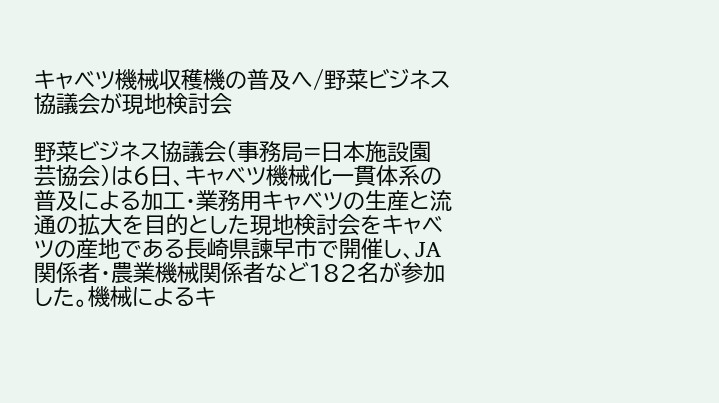キャベツ機械収穫機の普及へ/野菜ビジネス協議会が現地検討会

野菜ビジネス協議会(事務局=日本施設園芸協会)は6日、キャベツ機械化一貫体系の普及による加工・業務用キャベツの生産と流通の拡大を目的とした現地検討会をキャベツの産地である長崎県諫早市で開催し、JA関係者・農業機械関係者など182名が参加した。機械によるキ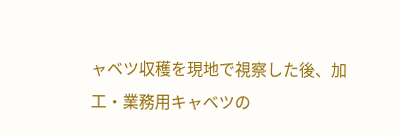ャベツ収穫を現地で視察した後、加工・業務用キャベツの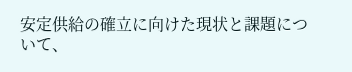安定供給の確立に向けた現状と課題について、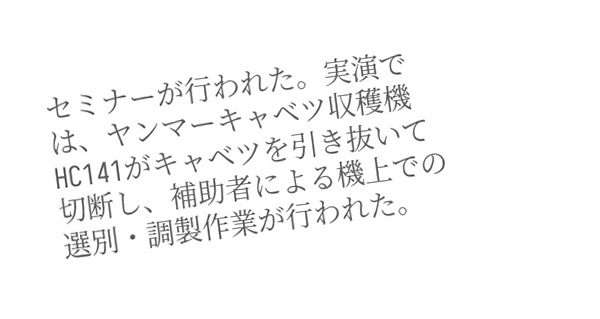セミナーが行われた。実演では、ヤンマーキャベツ収穫機HC141がキャベツを引き抜いて切断し、補助者による機上での選別・調製作業が行われた。